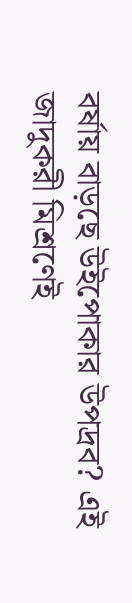বর্ষায় বাড়ছে উইপোকার উপদ্রব? এই জাদুকরী মিশ্রণেই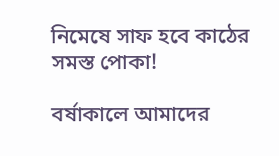নিমেষে সাফ হবে কাঠের সমস্ত পোকা!

বর্ষাকালে আমাদের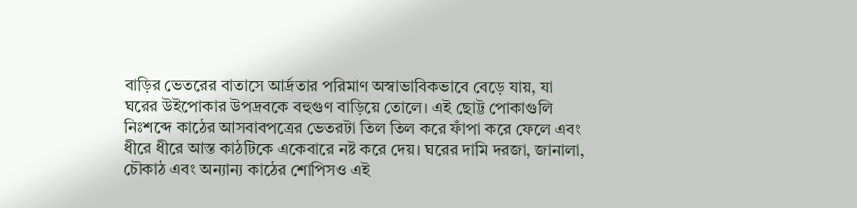বাড়ির ভেতরের বাতাসে আর্দ্রতার পরিমাণ অস্বাভাবিকভাবে বেড়ে যায়, যা ঘরের উইপোকার উপদ্রবকে বহুগুণ বাড়িয়ে তোলে। এই ছোট্ট পোকাগুলি নিঃশব্দে কাঠের আসবাবপত্রের ভেতরটা তিল তিল করে ফাঁপা করে ফেলে এবং ধীরে ধীরে আস্ত কাঠটিকে একেবারে নষ্ট করে দেয়। ঘরের দামি দরজা, জানালা, চৌকাঠ এবং অন্যান্য কাঠের শোপিসও এই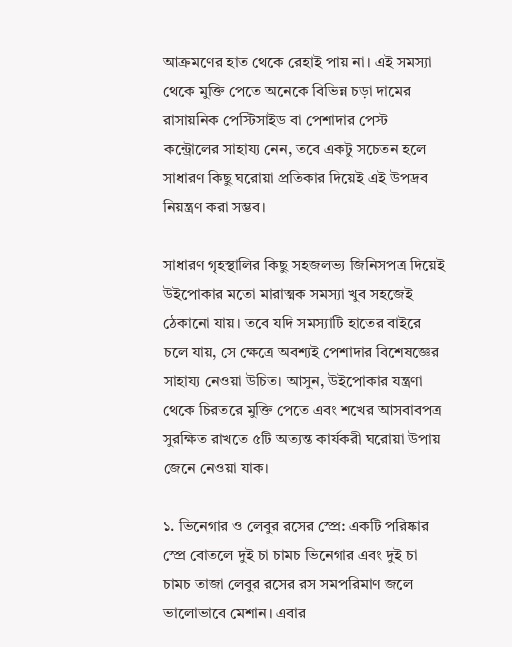আক্রমণের হাত থেকে রেহাই পায় না। এই সমস্যা থেকে মুক্তি পেতে অনেকে বিভিন্ন চড়া দামের রাসায়নিক পেস্টিসাইড বা পেশাদার পেস্ট কন্ট্রোলের সাহায্য নেন, তবে একটু সচেতন হলে সাধারণ কিছু ঘরোয়া প্রতিকার দিয়েই এই উপদ্রব নিয়ন্ত্রণ করা সম্ভব।

সাধারণ গৃহস্থালির কিছু সহজলভ্য জিনিসপত্র দিয়েই উইপোকার মতো মারাত্মক সমস্যা খুব সহজেই ঠেকানো যায়। তবে যদি সমস্যাটি হাতের বাইরে চলে যায়, সে ক্ষেত্রে অবশ্যই পেশাদার বিশেষজ্ঞের সাহায্য নেওয়া উচিত। আসুন, উইপোকার যন্ত্রণা থেকে চিরতরে মুক্তি পেতে এবং শখের আসবাবপত্র সুরক্ষিত রাখতে ৫টি অত্যন্ত কার্যকরী ঘরোয়া উপায় জেনে নেওয়া যাক।

১. ভিনেগার ও লেবুর রসের স্প্রে: একটি পরিষ্কার স্প্রে বোতলে দুই চা চামচ ভিনেগার এবং দুই চা চামচ তাজা লেবুর রসের রস সমপরিমাণ জলে ভালোভাবে মেশান। এবার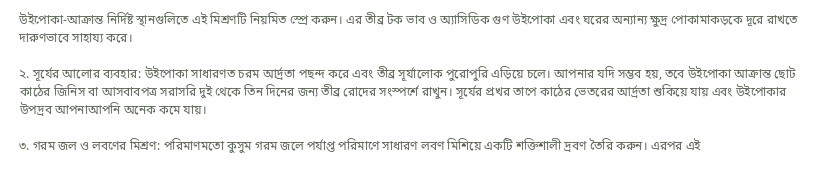উইপোকা-আক্রান্ত নির্দিষ্ট স্থানগুলিতে এই মিশ্রণটি নিয়মিত স্প্রে করুন। এর তীব্র টক ভাব ও অ্যাসিডিক গুণ উইপোকা এবং ঘরের অন্যান্য ক্ষুদ্র পোকামাকড়কে দূরে রাখতে দারুণভাবে সাহায্য করে।

২. সূর্যের আলোর ব্যবহার: উইপোকা সাধারণত চরম আর্দ্রতা পছন্দ করে এবং তীব্র সূর্যালোক পুরোপুরি এড়িয়ে চলে। আপনার যদি সম্ভব হয়, তবে উইপোকা আক্রান্ত ছোট কাঠের জিনিস বা আসবাবপত্র সরাসরি দুই থেকে তিন দিনের জন্য তীব্র রোদের সংস্পর্শে রাখুন। সূর্যের প্রখর তাপে কাঠের ভেতরের আর্দ্রতা শুকিয়ে যায় এবং উইপোকার উপদ্রব আপনাআপনি অনেক কমে যায়।

৩. গরম জল ও লবণের মিশ্রণ: পরিমাণমতো কুসুম গরম জলে পর্যাপ্ত পরিমাণে সাধারণ লবণ মিশিয়ে একটি শক্তিশালী দ্রবণ তৈরি করুন। এরপর এই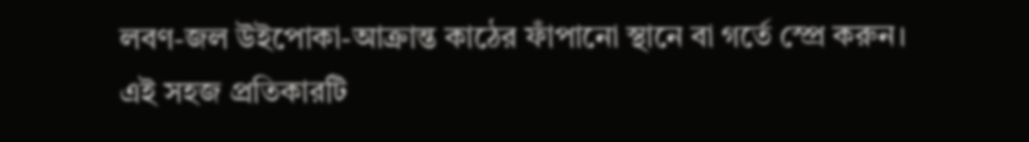লবণ-জল উইপোকা-আক্রান্ত কাঠের ফাঁপানো স্থানে বা গর্তে স্প্রে করুন। এই সহজ প্রতিকারটি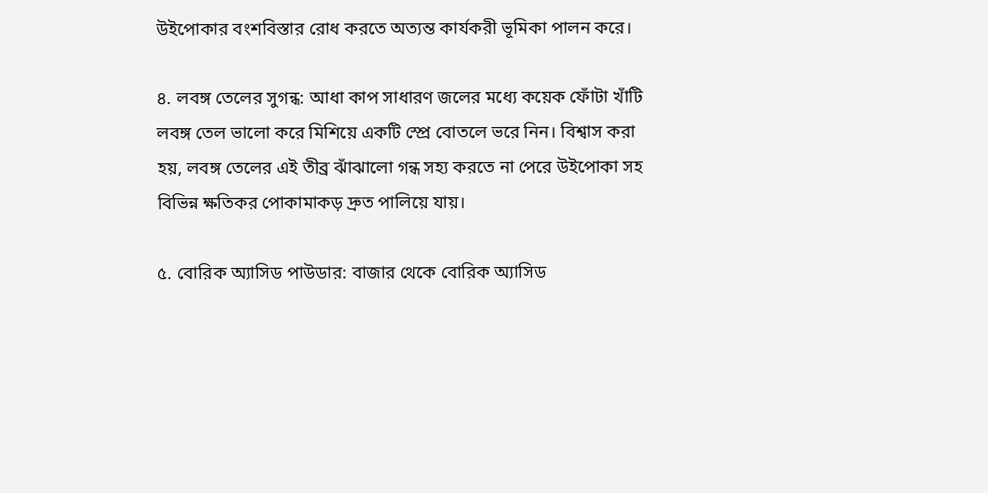উইপোকার বংশবিস্তার রোধ করতে অত্যন্ত কার্যকরী ভূমিকা পালন করে।

৪. লবঙ্গ তেলের সুগন্ধ: আধা কাপ সাধারণ জলের মধ্যে কয়েক ফোঁটা খাঁটি লবঙ্গ তেল ভালো করে মিশিয়ে একটি স্প্রে বোতলে ভরে নিন। বিশ্বাস করা হয়, লবঙ্গ তেলের এই তীব্র ঝাঁঝালো গন্ধ সহ্য করতে না পেরে উইপোকা সহ বিভিন্ন ক্ষতিকর পোকামাকড় দ্রুত পালিয়ে যায়।

৫. বোরিক অ্যাসিড পাউডার: বাজার থেকে বোরিক অ্যাসিড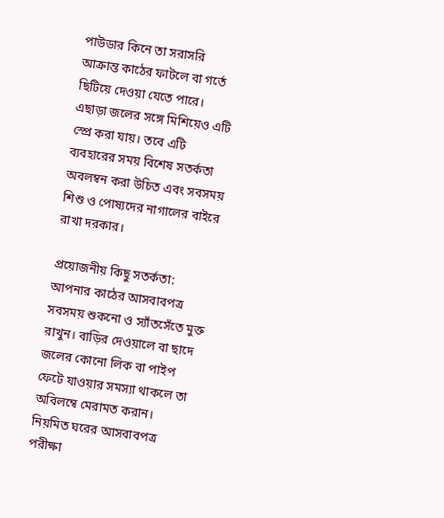পাউডার কিনে তা সরাসরি আক্রান্ত কাঠের ফাটলে বা গর্তে ছিটিয়ে দেওয়া যেতে পারে। এছাড়া জলের সঙ্গে মিশিয়েও এটি স্প্রে করা যায়। তবে এটি ব্যবহারের সময় বিশেষ সতর্কতা অবলম্বন করা উচিত এবং সবসময় শিশু ও পোষ্যদের নাগালের বাইরে রাখা দরকার।

প্রয়োজনীয় কিছু সতর্কতা:
আপনার কাঠের আসবাবপত্র সবসময় শুকনো ও স্যাঁতসেঁতে মুক্ত রাখুন। বাড়ির দেওয়ালে বা ছাদে জলের কোনো লিক বা পাইপ ফেটে যাওয়ার সমস্যা থাকলে তা অবিলম্বে মেরামত করান। নিয়মিত ঘরের আসবাবপত্র পরীক্ষা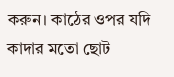করুন। কাঠের ওপর যদি কাদার মতো ছোট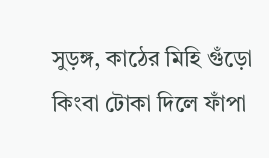সুড়ঙ্গ, কাঠের মিহি গুঁড়ো কিংবা টোকা দিলে ফাঁপা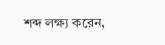শব্দ লক্ষ্য করেন,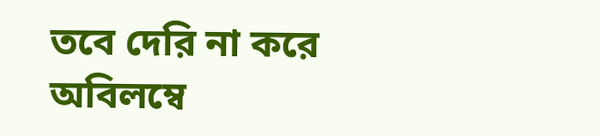তবে দেরি না করে অবিলম্বে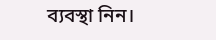ব্যবস্থা নিন।